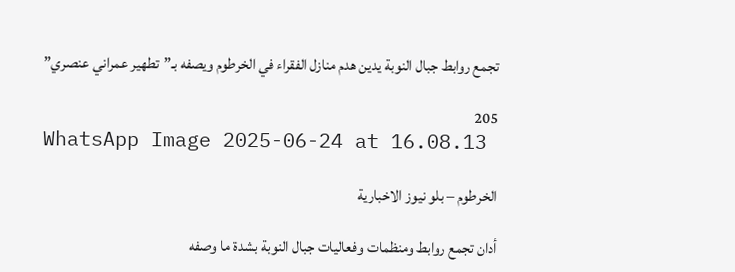تجمع روابط جبال النوبة يدين هدم منازل الفقراء في الخرطوم ويصفه بـ”تطهير عمراني عنصري”

205
WhatsApp Image 2025-06-24 at 16.08.13

الخرطوم – بلو نيوز الاخبارية

أدان تجمع روابط ومنظمات وفعاليات جبال النوبة بشدة ما وصفه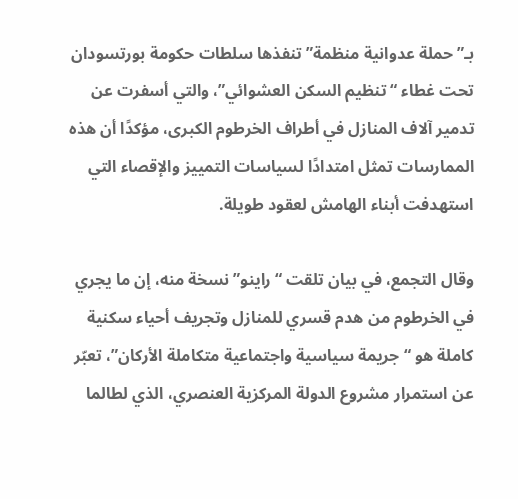بـ”حملة عدوانية منظمة” تنفذها سلطات حكومة بورتسودان تحت غطاء “تنظيم السكن العشوائي”، والتي أسفرت عن تدمير آلاف المنازل في أطراف الخرطوم الكبرى، مؤكدًا أن هذه الممارسات تمثل امتدادًا لسياسات التمييز والإقصاء التي استهدفت أبناء الهامش لعقود طويلة.

وقال التجمع، في بيان تلقت “راينو” نسخة منه، إن ما يجري في الخرطوم من هدم قسري للمنازل وتجريف أحياء سكنية كاملة هو “جريمة سياسية واجتماعية متكاملة الأركان”، تعبّر عن استمرار مشروع الدولة المركزية العنصري، الذي لطالما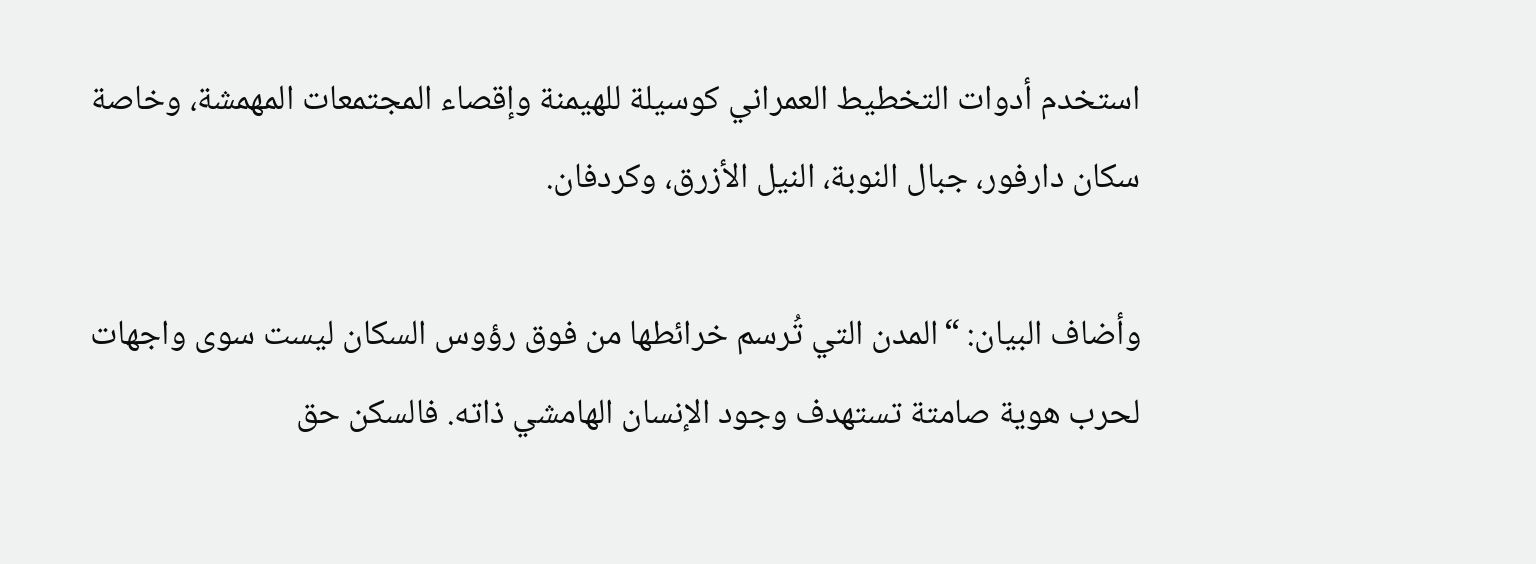استخدم أدوات التخطيط العمراني كوسيلة للهيمنة وإقصاء المجتمعات المهمشة، وخاصة سكان دارفور، جبال النوبة، النيل الأزرق، وكردفان.

وأضاف البيان: “المدن التي تُرسم خرائطها من فوق رؤوس السكان ليست سوى واجهات لحرب هوية صامتة تستهدف وجود الإنسان الهامشي ذاته. فالسكن حق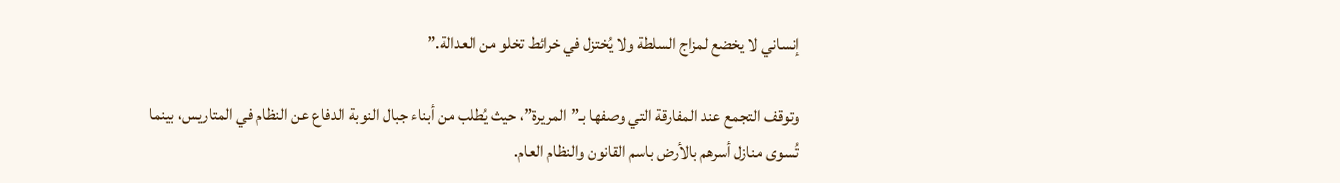إنساني لا يخضع لمزاج السلطة ولا يُختزل في خرائط تخلو من العدالة.”

وتوقف التجمع عند المفارقة التي وصفها بـ”المريرة”، حيث يُطلب من أبناء جبال النوبة الدفاع عن النظام في المتاريس، بينما تُسوى منازل أسرهم بالأرض باسم القانون والنظام العام.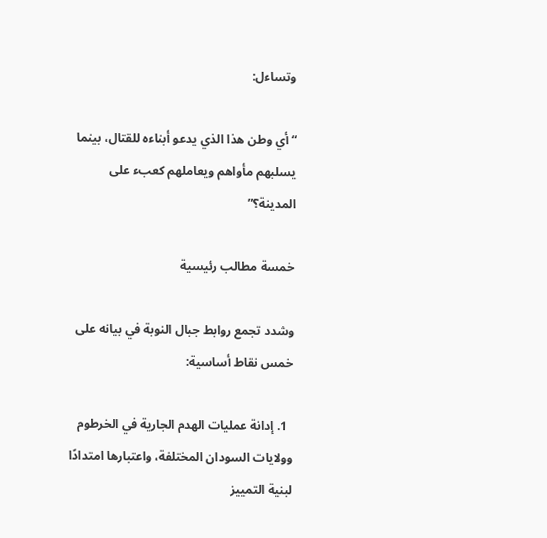وتساءل:

“أي وطن هذا الذي يدعو أبناءه للقتال، بينما يسلبهم مأواهم ويعاملهم كعبء على المدينة؟”

خمسة مطالب رئيسية

وشدد تجمع روابط جبال النوبة في بيانه على خمس نقاط أساسية:

  1. إدانة عمليات الهدم الجارية في الخرطوم وولايات السودان المختلفة، واعتبارها امتدادًا لبنية التمييز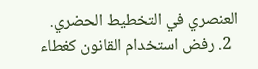العنصري في التخطيط الحضري.
  2. رفض استخدام القانون كغطاء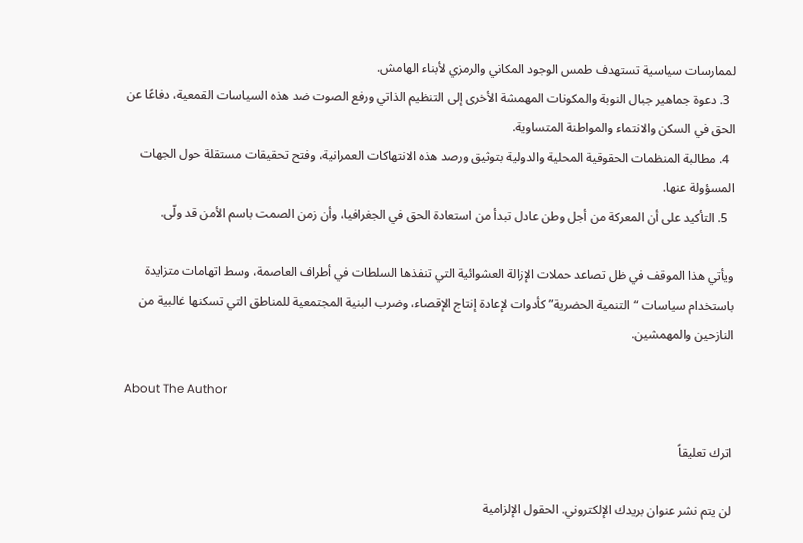لممارسات سياسية تستهدف طمس الوجود المكاني والرمزي لأبناء الهامش.
  3. دعوة جماهير جبال النوبة والمكونات المهمشة الأخرى إلى التنظيم الذاتي ورفع الصوت ضد هذه السياسات القمعية، دفاعًا عن الحق في السكن والانتماء والمواطنة المتساوية.
  4. مطالبة المنظمات الحقوقية المحلية والدولية بتوثيق ورصد هذه الانتهاكات العمرانية، وفتح تحقيقات مستقلة حول الجهات المسؤولة عنها.
  5. التأكيد على أن المعركة من أجل وطن عادل تبدأ من استعادة الحق في الجغرافيا، وأن زمن الصمت باسم الأمن قد ولّى.

ويأتي هذا الموقف في ظل تصاعد حملات الإزالة العشوائية التي تنفذها السلطات في أطراف العاصمة، وسط اتهامات متزايدة باستخدام سياسات “التنمية الحضرية” كأدوات لإعادة إنتاج الإقصاء، وضرب البنية المجتمعية للمناطق التي تسكنها غالبية من النازحين والمهمشين.

About The Author

اترك تعليقاً

لن يتم نشر عنوان بريدك الإلكتروني. الحقول الإلزامية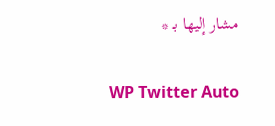مشار إليها بـ *

WP Twitter Auto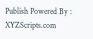Publish Powered By : XYZScripts.com